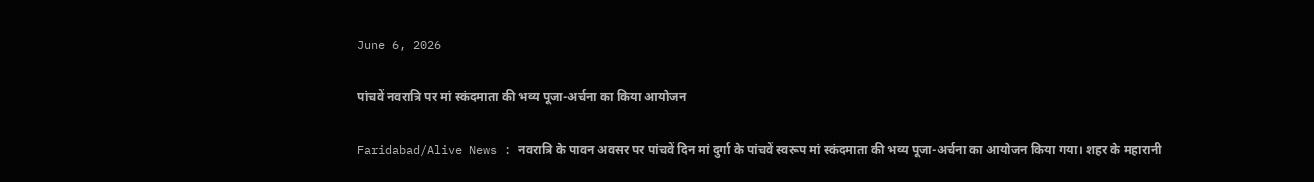June 6, 2026

पांचवें नवरात्रि पर मां स्कंदमाता की भव्य पूजा-अर्चना का किया आयोजन

Faridabad/Alive News : नवरात्रि के पावन अवसर पर पांचवें दिन मां दुर्गा के पांचवें स्वरूप मां स्कंदमाता की भव्य पूजा-अर्चना का आयोजन किया गया। शहर के महारानी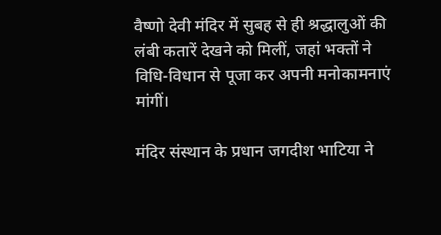वैष्णो देवी मंदिर में सुबह से ही श्रद्धालुओं की लंबी कतारें देखने को मिलीं, जहां भक्तों ने विधि-विधान से पूजा कर अपनी मनोकामनाएं मांगीं।

मंदिर संस्थान के प्रधान जगदीश भाटिया ने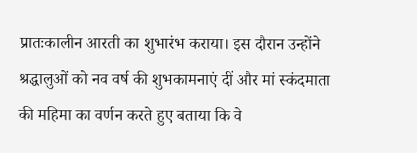प्रातःकालीन आरती का शुभारंभ कराया। इस दौरान उन्होंने श्रद्धालुओं को नव वर्ष की शुभकामनाएं दीं और मां स्कंदमाता की महिमा का वर्णन करते हुए बताया कि वे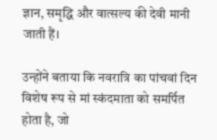ज्ञान, समृद्धि और वात्सल्य की देवी मानी जाती हैं।

उन्होंने बताया कि नवरात्रि का पांचवां दिन विशेष रूप से मां स्कंदमाता को समर्पित होता है, जो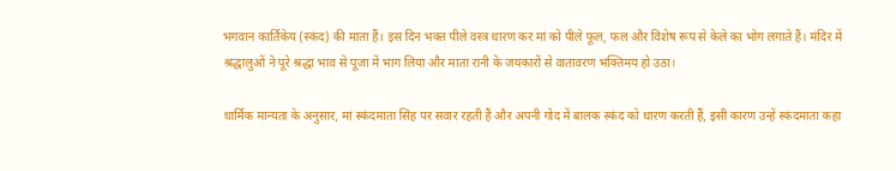भगवान कार्तिकेय (स्कंद) की माता हैं। इस दिन भक्त पीले वस्त्र धारण कर मां को पीले फूल, फल और विशेष रूप से केले का भोग लगाते हैं। मंदिर में श्रद्धालुओं ने पूरे श्रद्धा भाव से पूजा में भाग लिया और माता रानी के जयकारों से वातावरण भक्तिमय हो उठा।

धार्मिक मान्यता के अनुसार, मां स्कंदमाता सिंह पर सवार रहती हैं और अपनी गोद में बालक स्कंद को धारण करती हैं, इसी कारण उन्हें स्कंदमाता कहा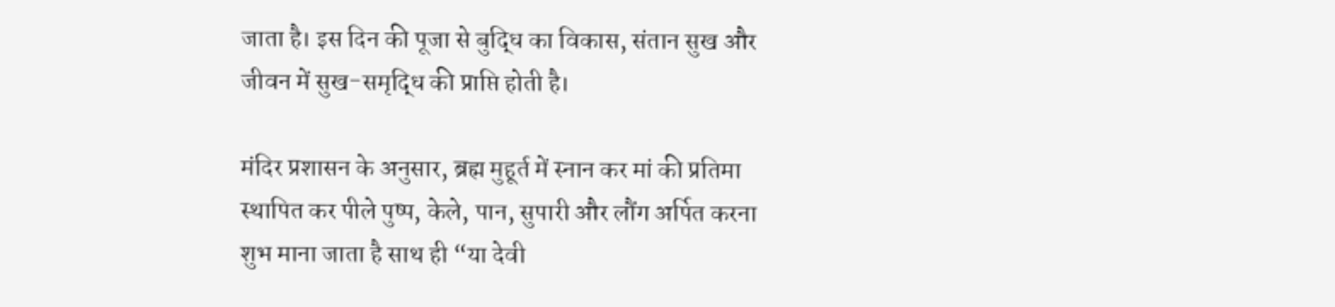जाता है। इस दिन की पूजा से बुद्धि का विकास, संतान सुख और जीवन में सुख-समृद्धि की प्राप्ति होती है।

मंदिर प्रशासन के अनुसार, ब्रह्म मुहूर्त में स्नान कर मां की प्रतिमा स्थापित कर पीले पुष्प, केले, पान, सुपारी और लौंग अर्पित करना शुभ माना जाता है साथ ही “या देवी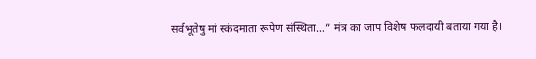सर्वभूतेषु मां स्कंदमाता रूपेण संस्थिता…” मंत्र का जाप विशेष फलदायी बताया गया है।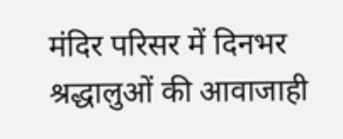मंदिर परिसर में दिनभर श्रद्धालुओं की आवाजाही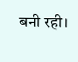बनी रही।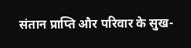संतान प्राप्ति और परिवार के सुख-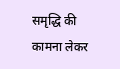समृद्धि की कामना लेकर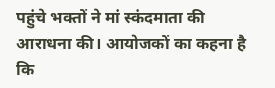पहुंचे भक्तों ने मां स्कंदमाता की आराधना की। आयोजकों का कहना है कि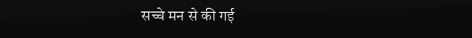सच्चे मन से की गई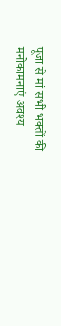पूजा से मां सभी भक्तों की मनोकामनाएं अवश्य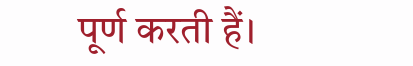पूर्ण करती हैं।